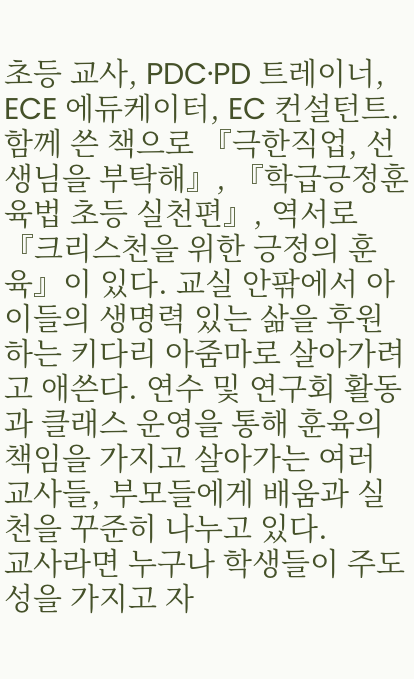초등 교사, PDC·PD 트레이너, ECE 에듀케이터, EC 컨설턴트. 함께 쓴 책으로 『극한직업, 선생님을 부탁해』, 『학급긍정훈육법 초등 실천편』, 역서로 『크리스천을 위한 긍정의 훈육』이 있다. 교실 안팎에서 아이들의 생명력 있는 삶을 후원하는 키다리 아줌마로 살아가려고 애쓴다. 연수 및 연구회 활동과 클래스 운영을 통해 훈육의 책임을 가지고 살아가는 여러 교사들, 부모들에게 배움과 실천을 꾸준히 나누고 있다.
교사라면 누구나 학생들이 주도성을 가지고 자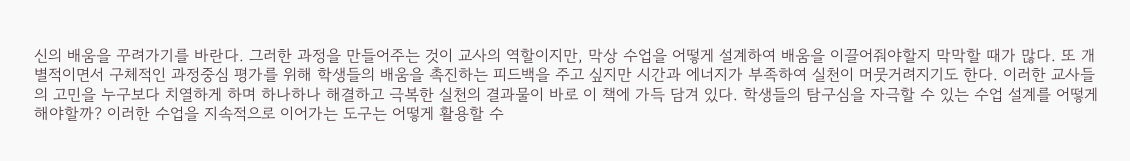신의 배움을 꾸려가기를 바란다. 그러한 과정을 만들어주는 것이 교사의 역할이지만, 막상 수업을 어떻게 설계하여 배움을 이끌어줘야할지 막막할 때가 많다. 또 개별적이면서 구체적인 과정중심 평가를 위해 학생들의 배움을 촉진하는 피드백을 주고 싶지만 시간과 에너지가 부족하여 실천이 머뭇거려지기도 한다. 이러한 교사들의 고민을 누구보다 치열하게 하며 하나하나 해결하고 극복한 실천의 결과물이 바로 이 책에 가득 담겨 있다. 학생들의 탐구심을 자극할 수 있는 수업 설계를 어떻게 해야할까? 이러한 수업을 지속적으로 이어가는 도구는 어떻게 활용할 수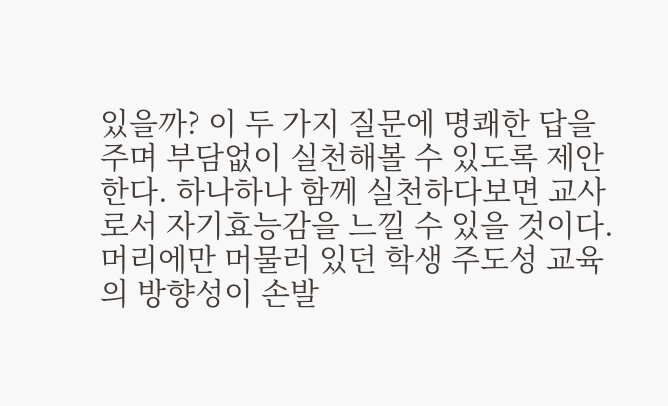있을까? 이 두 가지 질문에 명쾌한 답을 주며 부담없이 실천해볼 수 있도록 제안한다. 하나하나 함께 실천하다보면 교사로서 자기효능감을 느낄 수 있을 것이다. 머리에만 머물러 있던 학생 주도성 교육의 방향성이 손발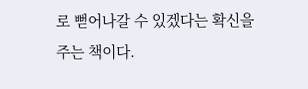로 뻗어나갈 수 있겠다는 확신을 주는 책이다.